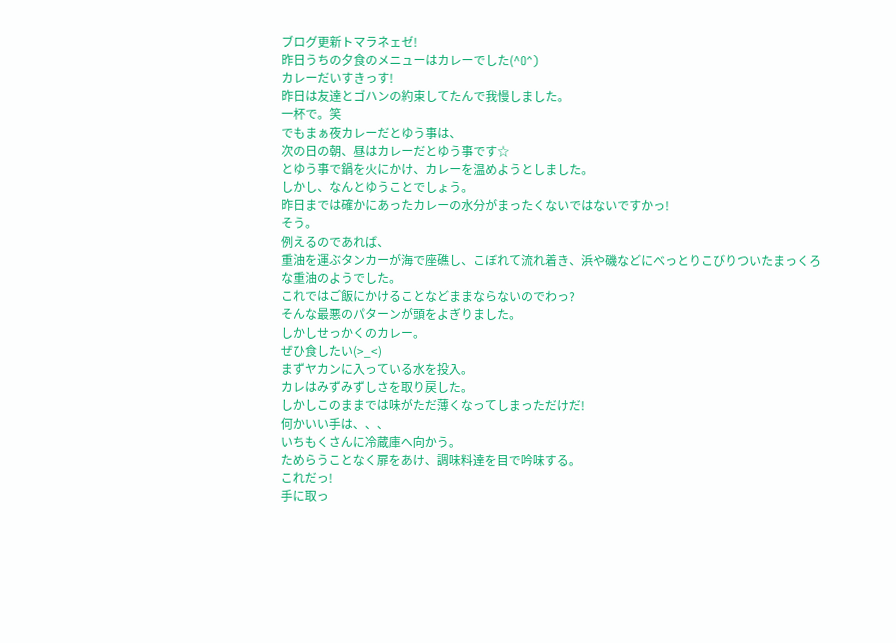ブログ更新トマラネェゼ!
昨日うちの夕食のメニューはカレーでした(^O^)
カレーだいすきっす!
昨日は友達とゴハンの約束してたんで我慢しました。
一杯で。笑
でもまぁ夜カレーだとゆう事は、
次の日の朝、昼はカレーだとゆう事です☆
とゆう事で鍋を火にかけ、カレーを温めようとしました。
しかし、なんとゆうことでしょう。
昨日までは確かにあったカレーの水分がまったくないではないですかっ!
そう。
例えるのであれば、
重油を運ぶタンカーが海で座礁し、こぼれて流れ着き、浜や磯などにべっとりこびりついたまっくろな重油のようでした。
これではご飯にかけることなどままならないのでわっ?
そんな最悪のパターンが頭をよぎりました。
しかしせっかくのカレー。
ぜひ食したい(>_<)
まずヤカンに入っている水を投入。
カレはみずみずしさを取り戻した。
しかしこのままでは味がただ薄くなってしまっただけだ!
何かいい手は、、、
いちもくさんに冷蔵庫へ向かう。
ためらうことなく扉をあけ、調味料達を目で吟味する。
これだっ!
手に取っ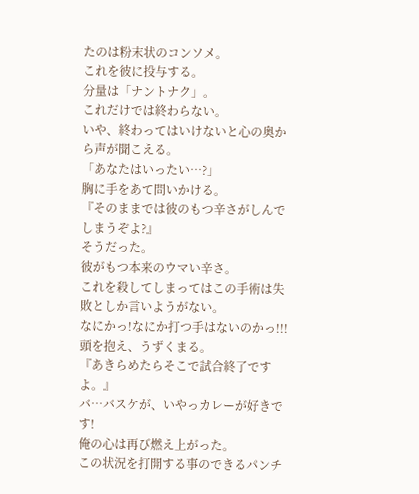たのは粉末状のコンソメ。
これを彼に投与する。
分量は「ナントナク」。
これだけでは終わらない。
いや、終わってはいけないと心の奥から声が聞こえる。
「あなたはいったい…?」
胸に手をあて問いかける。
『そのままでは彼のもつ辛さがしんでしまうぞよ?』
そうだった。
彼がもつ本来のウマい辛さ。
これを殺してしまってはこの手術は失敗としか言いようがない。
なにかっ!なにか打つ手はないのかっ!!!
頭を抱え、うずくまる。
『あきらめたらそこで試合終了ですよ。』
バ…バスケが、いやっカレーが好きです!
俺の心は再び燃え上がった。
この状況を打開する事のできるパンチ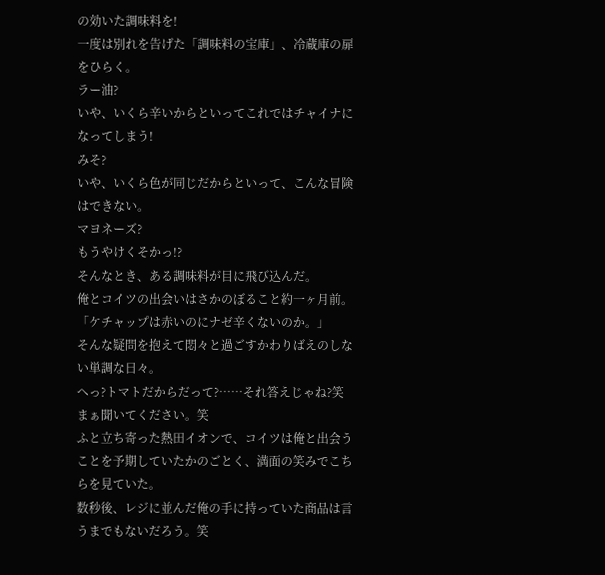の効いた調味料を!
一度は別れを告げた「調味料の宝庫」、冷蔵庫の扉をひらく。
ラー油?
いや、いくら辛いからといってこれではチャイナになってしまう!
みそ?
いや、いくら色が同じだからといって、こんな冒険はできない。
マヨネーズ?
もうやけくそかっ!?
そんなとき、ある調味料が目に飛び込んだ。
俺とコイツの出会いはさかのぼること約一ヶ月前。
「ケチャップは赤いのにナゼ辛くないのか。」
そんな疑問を抱えて悶々と過ごすかわりばえのしない単調な日々。
へっ?トマトだからだって?……それ答えじゃね?笑
まぁ聞いてください。笑
ふと立ち寄った熱田イオンで、コイツは俺と出会うことを予期していたかのごとく、満面の笑みでこちらを見ていた。
数秒後、レジに並んだ俺の手に持っていた商品は言うまでもないだろう。笑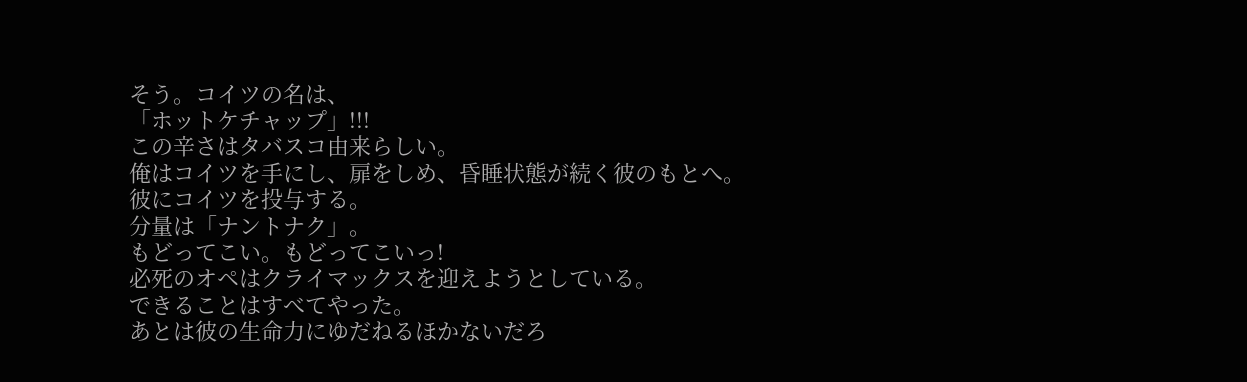そう。コイツの名は、
「ホットケチャップ」!!!
この辛さはタバスコ由来らしい。
俺はコイツを手にし、扉をしめ、昏睡状態が続く彼のもとへ。
彼にコイツを投与する。
分量は「ナントナク」。
もどってこい。もどってこいっ!
必死のオペはクライマックスを迎えようとしている。
できることはすべてやった。
あとは彼の生命力にゆだねるほかないだろ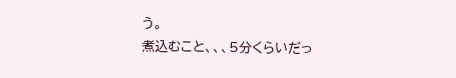う。
煮込むこと、、、5分くらいだっ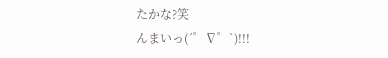たかな?笑
んまいっ(´゜∇゜`)!!!